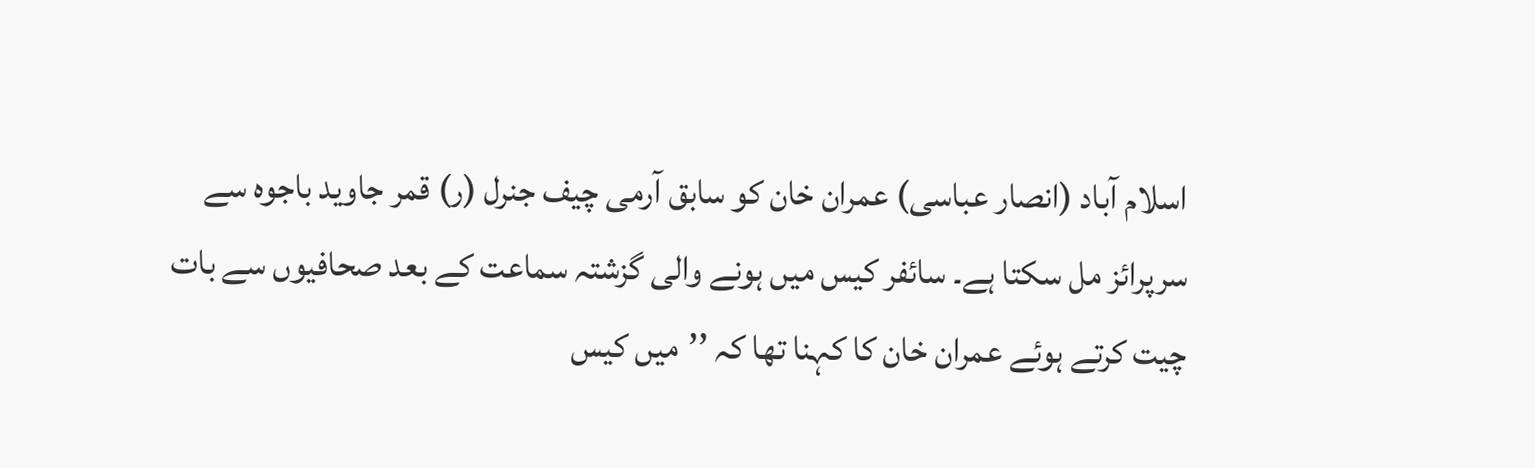اسلام آباد (انصار عباسی) عمران خان کو سابق آرمی چیف جنرل (ر) قمر جاوید باجوہ سے سرپرائز مل سکتا ہے۔ سائفر کیس میں ہونے والی گزشتہ سماعت کے بعد صحافیوں سے بات چیت کرتے ہوئے عمران خان کا کہنا تھا کہ ’’میں کیس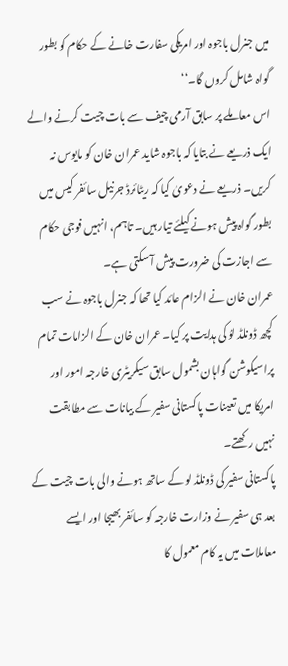میں جنرل باجوہ اور امریکی سفارت خانے کے حکام کو بطور گواہ شامل کروں گا۔‘‘
اس معاملے پر سابق آرمی چیف سے بات چیت کرنے والے ایک ذریعے نے بتایا کہ باجوہ شاید عمران خان کو مایوس نہ کریں۔ ذریعے نے دعویٰ کیا کہ ریٹائرڈ جرنیل سائفر کیس میں بطور گواہ پیش ہونے کیلئے تیار ہیں۔ تاہم، انہیں فوجی حکام سے اجازت کی ضرورت پیش آ سکتی ہے۔
عمران خان نے الزام عائد کیا تھا کہ جنرل باجوہ نے سب کچھ ڈونلڈ لوُ کی ہدایت پر کیا۔ عمران خان کے الزامات تمام پراسیکوشن گواہان بشمول سابق سیکریٹری خارجہ امور اور امریکا میں تعینات پاکستانی سفیر کے بیانات سے مطابقت نہیں رکھتے۔
پاکستانی سفیر کی ڈونلڈ لو کے ساتھ ہونے والی بات چیت کے بعد ہی سفیر نے وزارت خارجہ کو سائفر بھیجا اور ایسے معاملات میں یہ کام معمول کا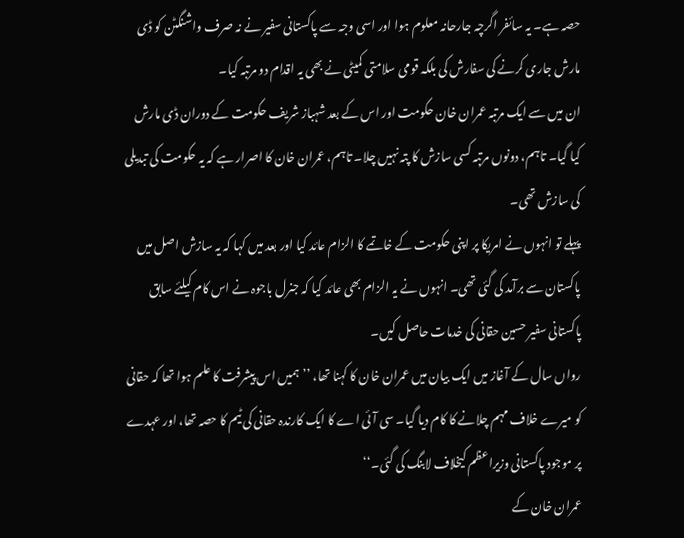حصہ ہے۔ یہ سائفر اگرچہ جارحانہ معلوم ہوا اور اسی وجہ سے پاکستانی سفیر نے نہ صرف واشنگٹن کو ڈی مارش جاری کرنے کی سفارش کی بلکہ قومی سلامتی کمیٹی نے بھی یہ اقدام دو مرتبہ کیا۔
ان میں سے ایک مرتبہ عمران خان حکومت اور اس کے بعد شہباز شریف حکومت کے دوران ڈی مارش کیا گیا۔ تاہم، دونوں مرتبہ کسی سازش کا پتہ نہیں چلا۔ تاہم، عمران خان کا اصرار ہے کہ یہ حکومت کی تبدیلی کی سازش تھی۔
پہلے تو انہوں نے امریکا پر اپنی حکومت کے خاتمے کا الزام عائد کیا اور بعد میں کہا کہ یہ سازش اصل میں پاکستان سے برآمد کی گئی تھی۔ انہوں نے یہ الزام بھی عائد کیا کہ جنرل باجوہ نے اس کام کیلئے سابق پاکستانی سفیر حسین حقانی کی خدمات حاصل کیں۔
رواں سال کے آغاز میں ایک بیان میں عمران خان کا کہنا تھا، ’’ہمیں اس پیشرفت کا علم ہوا تھا کہ حقانی کو میرے خلاف مہم چلانے کا کام دیا گیا۔ سی آئی اے کا ایک کارندہ حقانی کی ٹیم کا حصہ تھا، اور عہدے پر موجود پاکستانی وزیراعظم کیخلاف لابنگ کی گئی۔‘‘
عمران خان کے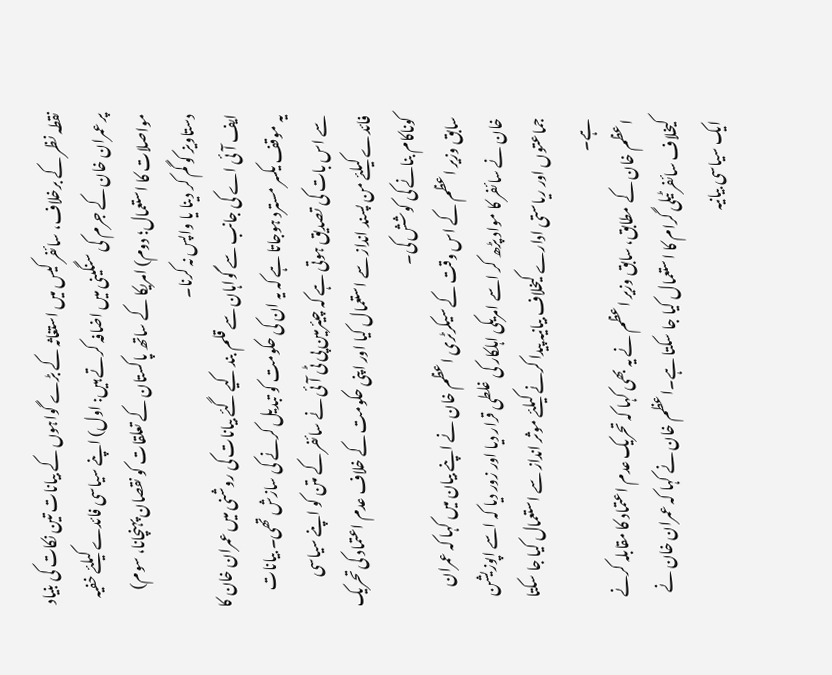نقطہ نظر کے برخلاف، سائفر کیس میں استغاثہ کے بڑے گواہوں کے بیانات تین نکات کی بنیاد پر عمران خان کے جرم کی سنگینی میں اضافہ کرتے ہیں: اول) اپنے سیاسی فائدے کیلئے خفیہ مواصلات کا استعمال؛ دوم) امریکا کے ساتھ پاکستان کے تعلقات کو نقصان پہنچانا، سوم) دستاویز کو گم کر دینا یا واپس نہ کرنا۔
ایف آئی اے کی جانب سے گواہان سے قلم بند کیے گئے بیانات کی روشنی میں عمران خان کا یہ موقف یکسر مسترد ہوجاتا ہے کہ یہ ان کی حکومت کو تبدیل کرنے کی سازش تھی۔ بیانات سے اس بات کی تصدیق ہوتی ہے کہ چیئرمین پی ٹی آئی نے سائفر کے متن کو اپنے سیاسی فائدے کیلئے من پسند انداز سے استعمال کیا اور اپنی حکومت کے خلاف عدم اعتماد کی تحریک کوناکام بنانے کی کوشش کی۔
سابق وزیر اعظم کے اس وقت کے سیکرٹری اعظم خان نے اپنے بیان میں کہا کہ عمران خان نے سائفر کا مواد پڑھ کر اسے امریکی اہلکار کی غلطی قرار دیا اور زور دیا کہ اسے اپوزیشن جماعتوں اور ریاستی ادارے کیخلاف بیانیہ پیدا کرنے کیلئے موثر انداز سے استعمال کیا جا سکتا ہے۔
اعظم خان کے مطابق، سابق وزیر اعظم نے یہ بھی کہا کہ تحریک عدم اعتماد کا مقابلہ کرنے کیخلاف سائفر ٹیلی گرام کا استعمال کیا جا سکتا ہے۔اعظم خان نے کہا کہ عمران خان نے ایک سیاسی بیانیہ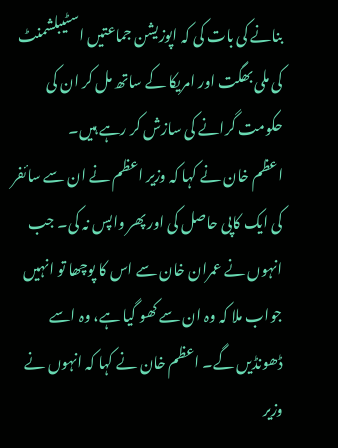بنانے کی بات کی کہ اپوزیشن جماعتیں اسٹیبلشمنٹ کی ملی بھگت اور امریکا کے ساتھ مل کر ان کی حکومت گرانے کی سازش کر رہے ہیں۔
اعظم خان نے کہا کہ وزیر اعظم نے ان سے سائفر کی ایک کاپی حاصل کی اور پھر واپس نہ کی۔ جب انہوں نے عمران خان سے اس کا پوچھا تو انہیں جواب ملا کہ وہ ان سے کھو گیا ہے، وہ اسے ڈھونڈیں گے۔ اعظم خان نے کہا کہ انہوں نے وزیر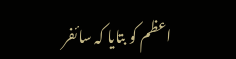اعظم کو بتایا کہ سائفر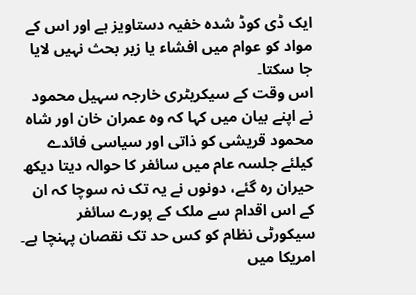ایک ڈی کوڈ شدہ خفیہ دستاویز ہے اور اس کے مواد کو عوام میں افشاء یا زیر بحث نہیں لایا جا سکتا۔
اس وقت کے سیکریٹری خارجہ سہیل محمود نے اپنے بیان میں کہا کہ وہ عمران خان اور شاہ محمود قریشی کو ذاتی اور سیاسی فائدے کیلئے جلسہ عام میں سائفر کا حوالہ دیتا دیکھ حیران رہ گئے، دونوں نے یہ تک نہ سوچا کہ ان کے اس اقدام سے ملک کے پورے سائفر سیکورٹی نظام کو کس حد تک نقصان پہنچا ہے۔
امریکا میں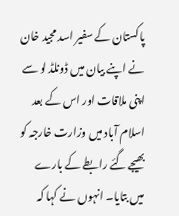پاکستان کے سفیر اسد مجید خان نے اپنے بیان میں ڈونلڈ لو سے اپنی ملاقات اور اس کے بعد اسلام آباد میں وزارت خارجہ کو بھیجے گئے رابطے کے بارے میں بتایا۔ انہوں نے کہا کہ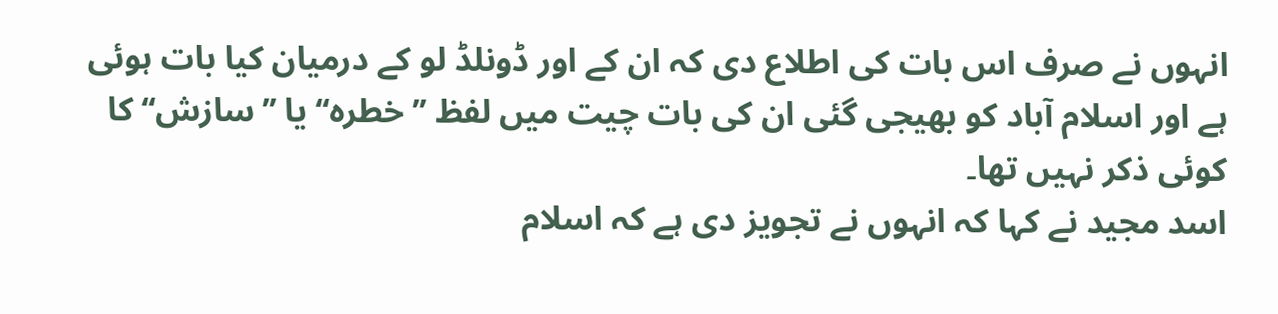انہوں نے صرف اس بات کی اطلاع دی کہ ان کے اور ڈونلڈ لو کے درمیان کیا بات ہوئی ہے اور اسلام آباد کو بھیجی گئی ان کی بات چیت میں لفظ ’’خطرہ‘‘ یا ’’سازش‘‘ کا کوئی ذکر نہیں تھا۔
اسد مجید نے کہا کہ انہوں نے تجویز دی ہے کہ اسلام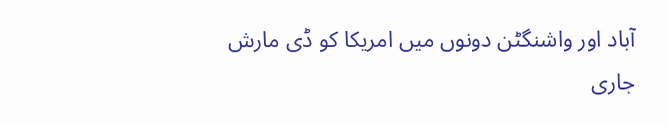آباد اور واشنگٹن دونوں میں امریکا کو ڈی مارش جاری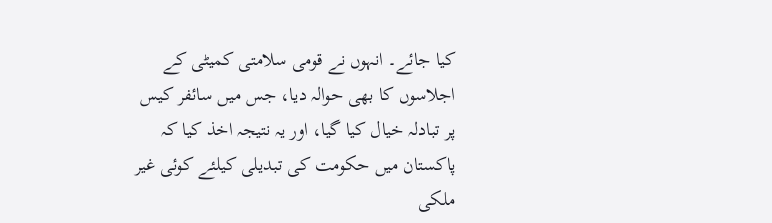کیا جائے۔ انہوں نے قومی سلامتی کمیٹی کے اجلاسوں کا بھی حوالہ دیا، جس میں سائفر کیس پر تبادلہ خیال کیا گیا، اور یہ نتیجہ اخذ کیا کہ پاکستان میں حکومت کی تبدیلی کیلئے کوئی غیر ملکی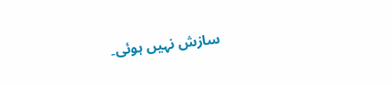سازش نہیں ہوئی۔